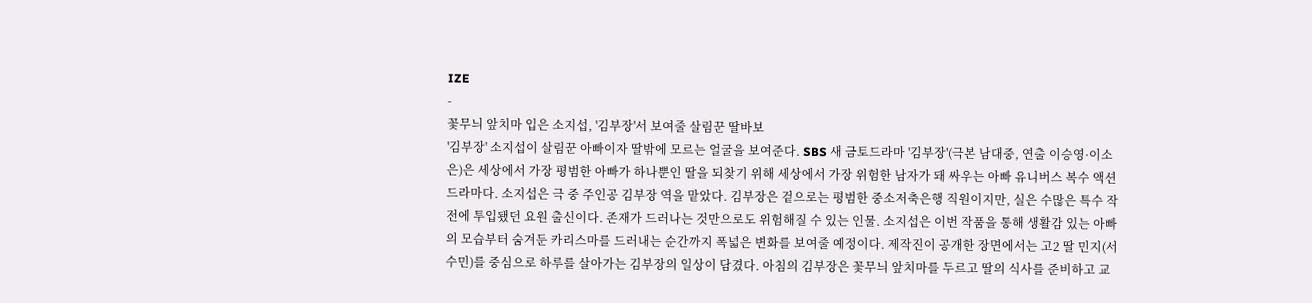IZE
-
꽃무늬 앞치마 입은 소지섭, '김부장'서 보여줄 살림꾼 딸바보
'김부장' 소지섭이 살림꾼 아빠이자 딸밖에 모르는 얼굴을 보여준다. SBS 새 금토드라마 '김부장'(극본 남대중, 연출 이승영·이소은)은 세상에서 가장 평범한 아빠가 하나뿐인 딸을 되찾기 위해 세상에서 가장 위험한 남자가 돼 싸우는 아빠 유니버스 복수 액션 드라마다. 소지섭은 극 중 주인공 김부장 역을 맡았다. 김부장은 겉으로는 평범한 중소저축은행 직원이지만, 실은 수많은 특수 작전에 투입됐던 요원 출신이다. 존재가 드러나는 것만으로도 위험해질 수 있는 인물. 소지섭은 이번 작품을 통해 생활감 있는 아빠의 모습부터 숨겨둔 카리스마를 드러내는 순간까지 폭넓은 변화를 보여줄 예정이다. 제작진이 공개한 장면에서는 고2 딸 민지(서수민)를 중심으로 하루를 살아가는 김부장의 일상이 담겼다. 아침의 김부장은 꽃무늬 앞치마를 두르고 딸의 식사를 준비하고 교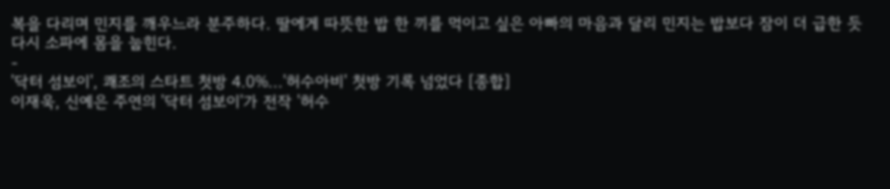복을 다리며 민지를 깨우느라 분주하다. 딸에게 따뜻한 밥 한 끼를 먹이고 싶은 아빠의 마음과 달리 민지는 밥보다 잠이 더 급한 듯 다시 소파에 몸을 눕힌다.
-
'닥터 섬보이', 쾌조의 스타트 첫방 4.0%...'허수아비' 첫방 기록 넘었다 [종합]
이재욱, 신예은 주연의 '닥터 섬보이'가 전작 '허수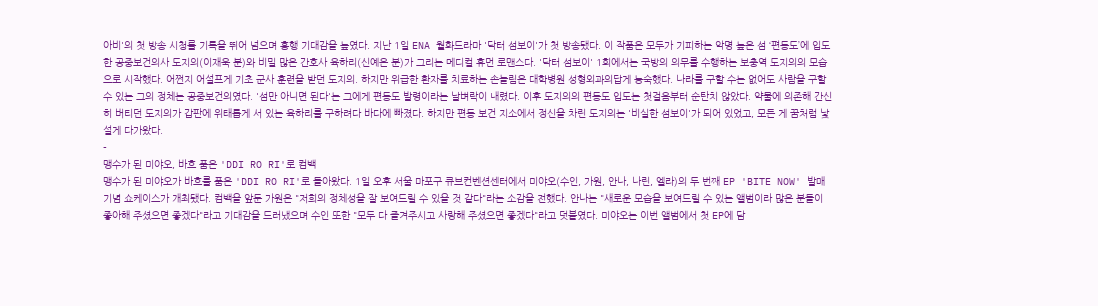아비'의 첫 방송 시청률 기록을 뛰어 넘으며 흥행 기대감을 높였다. 지난 1일 ENA 월화드라마 '닥터 섬보이'가 첫 방송됐다. 이 작품은 모두가 기피하는 악명 높은 섬 ‘편동도’에 입도한 공중보건의사 도지의(이재욱 분)와 비밀 많은 간호사 육하리(신예은 분)가 그리는 메디컬 휴먼 로맨스다. '닥터 섬보이' 1회에서는 국방의 의무를 수행하는 보충역 도지의의 모습으로 시작했다. 어쩐지 어설프게 기초 군사 훈련을 받던 도지의. 하지만 위급한 환자를 치료하는 손놀림은 대학병원 성형외과의답게 능숙했다. 나라를 구할 수는 없어도 사람을 구할 수 있는 그의 정체는 공중보건의였다. '섬만 아니면 된다'는 그에게 편동도 발령이라는 날벼락이 내렸다. 이후 도지의의 편동도 입도는 첫걸음부터 순탄치 않았다. 약물에 의존해 간신히 버티던 도지의가 갑판에 위태롭게 서 있는 육하리를 구하려다 바다에 빠졌다. 하지만 편동 보건 지소에서 정신을 차린 도지의는 '비실한 섬보이'가 되어 있었고, 모든 게 꿈처럼 낯설게 다가왔다.
-
맹수가 된 미야오, 바흐 품은 'DDI RO RI'로 컴백
맹수가 된 미야오가 바흐를 품은 'DDI RO RI'로 돌아왔다. 1일 오후 서울 마포구 큐브컨벤션센터에서 미야오(수인, 가원, 안나, 나린, 엘라)의 두 번째 EP 'BITE NOW' 발매 기념 쇼케이스가 개최됐다. 컴백을 앞둔 가원은 "저희의 정체성을 잘 보여드릴 수 있을 것 같다"라는 소감을 전했다. 안나는 "새로운 모습을 보여드릴 수 있는 앨범이라 많은 분들이 좋아해 주셨으면 좋겠다"라고 기대감을 드러냈으며 수인 또한 "모두 다 즐겨주시고 사랑해 주셨으면 좋겠다"라고 덧붙였다. 미야오는 이번 앨범에서 첫 EP에 담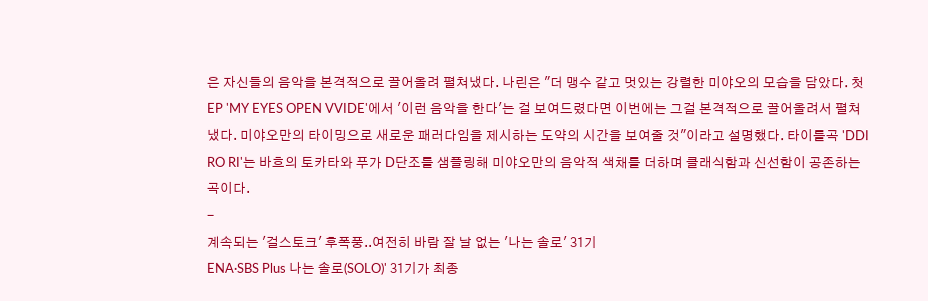은 자신들의 음악을 본격적으로 끌어올려 펼쳐냈다. 나린은 "더 맹수 같고 멋있는 강렬한 미야오의 모습을 담았다. 첫 EP 'MY EYES OPEN VVIDE'에서 '이런 음악을 한다'는 걸 보여드렸다면 이번에는 그걸 본격적으로 끌어올려서 펼쳐냈다. 미야오만의 타이밍으로 새로운 패러다임을 제시하는 도약의 시간을 보여줄 것"이라고 설명했다. 타이틀곡 'DDI RO RI'는 바흐의 토카타와 푸가 D단조를 샘플링해 미야오만의 음악적 색채를 더하며 클래식함과 신선함이 공존하는 곡이다.
-
계속되는 '걸스토크' 후폭풍..여전히 바람 잘 날 없는 '나는 솔로' 31기
ENA·SBS Plus 나는 솔로(SOLO)' 31기가 최종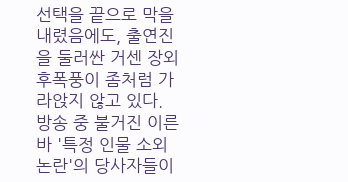선택을 끝으로 막을 내렸음에도, 출연진을 둘러싼 거센 장외 후폭풍이 좀처럼 가라앉지 않고 있다. 방송 중 불거진 이른바 '특정 인물 소외 논란'의 당사자들이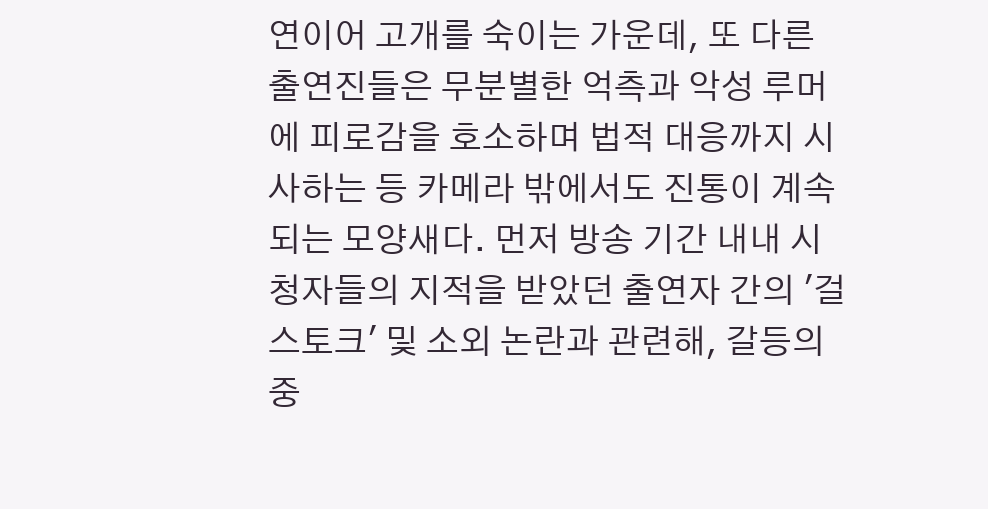연이어 고개를 숙이는 가운데, 또 다른 출연진들은 무분별한 억측과 악성 루머에 피로감을 호소하며 법적 대응까지 시사하는 등 카메라 밖에서도 진통이 계속되는 모양새다. 먼저 방송 기간 내내 시청자들의 지적을 받았던 출연자 간의 '걸스토크' 및 소외 논란과 관련해, 갈등의 중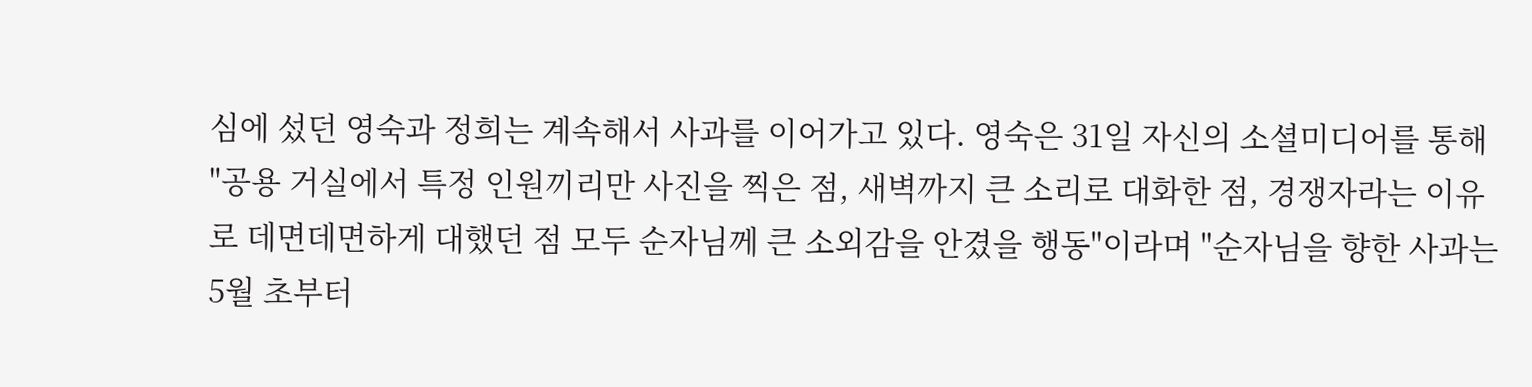심에 섰던 영숙과 정희는 계속해서 사과를 이어가고 있다. 영숙은 31일 자신의 소셜미디어를 통해 "공용 거실에서 특정 인원끼리만 사진을 찍은 점, 새벽까지 큰 소리로 대화한 점, 경쟁자라는 이유로 데면데면하게 대했던 점 모두 순자님께 큰 소외감을 안겼을 행동"이라며 "순자님을 향한 사과는 5월 초부터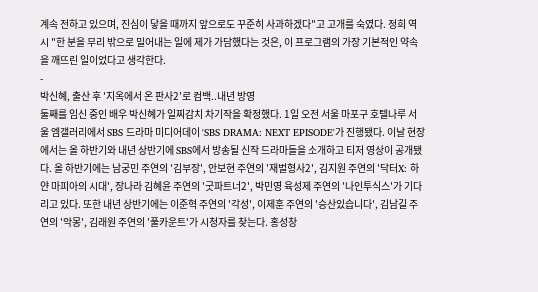계속 전하고 있으며, 진심이 닿을 때까지 앞으로도 꾸준히 사과하겠다"고 고개를 숙였다. 정희 역시 "한 분을 무리 밖으로 밀어내는 일에 제가 가담했다는 것은, 이 프로그램의 가장 기본적인 약속을 깨뜨린 일이었다고 생각한다.
-
박신혜, 출산 후 '지옥에서 온 판사2'로 컴백..내년 방영
둘째를 임신 중인 배우 박신혜가 일찌감치 차기작을 확정했다. 1일 오전 서울 마포구 호텔나루 서울 엠갤러리에서 SBS 드라마 미디어데이 'SBS DRAMA: NEXT EPISODE'가 진행됐다. 이날 현장에서는 올 하반기와 내년 상반기에 SBS에서 방송될 신작 드라마들을 소개하고 티저 영상이 공개됐다. 올 하반기에는 남궁민 주연의 '김부장', 안보현 주연의 '재벌형사2', 김지원 주연의 '닥터X: 하얀 마피아의 시대', 장나라 김혜윤 주연의 '굿파트너2', 박민영 육성제 주연의 '나인투식스'가 기다리고 있다. 또한 내년 상반기에는 이준혁 주연의 '각성', 이제훈 주연의 '승산있습니다', 김남길 주연의 '악몽', 김래원 주연의 '풀카운트'가 시청자를 찾는다. 홍성창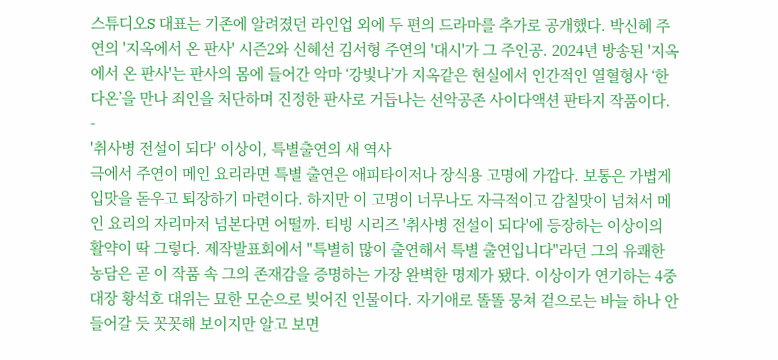스튜디오S 대표는 기존에 알려졌던 라인업 외에 두 편의 드라마를 추가로 공개했다. 박신혜 주연의 '지옥에서 온 판사' 시즌2와 신혜선 김서형 주연의 '대시'가 그 주인공. 2024년 방송된 '지옥에서 온 판사'는 판사의 몸에 들어간 악마 ‘강빛나’가 지옥같은 현실에서 인간적인 열혈형사 ‘한다온’을 만나 죄인을 처단하며 진정한 판사로 거듭나는 선악공존 사이다액션 판타지 작품이다.
-
'취사병 전설이 되다' 이상이, 특별출연의 새 역사
극에서 주연이 메인 요리라면 특별 출연은 애피타이저나 장식용 고명에 가깝다. 보통은 가볍게 입맛을 돋우고 퇴장하기 마련이다. 하지만 이 고명이 너무나도 자극적이고 감칠맛이 넘쳐서 메인 요리의 자리마저 넘본다면 어떨까. 티빙 시리즈 '취사병 전설이 되다'에 등장하는 이상이의 활약이 딱 그렇다. 제작발표회에서 "특별히 많이 출연해서 특별 출연입니다"라던 그의 유쾌한 농담은 곧 이 작품 속 그의 존재감을 증명하는 가장 완벽한 명제가 됐다. 이상이가 연기하는 4중대장 황석호 대위는 묘한 모순으로 빚어진 인물이다. 자기애로 똘똘 뭉쳐 겉으로는 바늘 하나 안 들어갈 듯 꼿꼿해 보이지만 알고 보면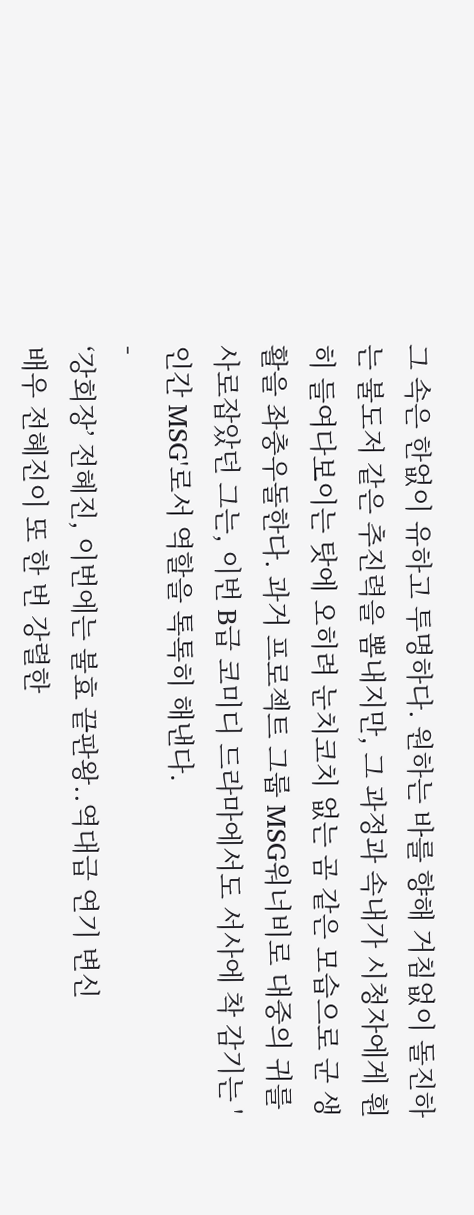그 속은 한없이 유하고 투명하다. 원하는 바를 향해 거침없이 돌진하는 불도저 같은 추진력을 뽐내지만, 그 과정과 속내가 시청자에게 훤히 들여다보이는 탓에 오히려 눈치코치 없는 곰 같은 모습으로 군 생활을 좌충우돌한다. 과거 프로젝트 그룹 MSG워너비로 대중의 귀를 사로잡았던 그는, 이번 B급 코미디 드라마에서도 서사에 착 감기는 '인간 MSG'로서 역할을 톡톡히 해낸다.
-
‘강회장’ 전혜진, 이번에는 불효 끝판왕..역대급 연기 변신
배우 전혜진이 또 한 번 강렬한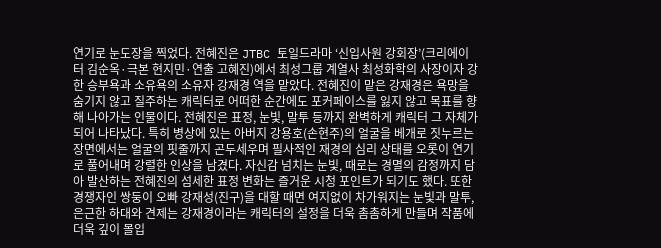연기로 눈도장을 찍었다. 전혜진은 JTBC 토일드라마 ‘신입사원 강회장’(크리에이터 김순옥·극본 현지민·연출 고혜진)에서 최성그룹 계열사 최성화학의 사장이자 강한 승부욕과 소유욕의 소유자 강재경 역을 맡았다. 전혜진이 맡은 강재경은 욕망을 숨기지 않고 질주하는 캐릭터로 어떠한 순간에도 포커페이스를 잃지 않고 목표를 향해 나아가는 인물이다. 전혜진은 표정, 눈빛, 말투 등까지 완벽하게 캐릭터 그 자체가 되어 나타났다. 특히 병상에 있는 아버지 강용호(손현주)의 얼굴을 베개로 짓누르는 장면에서는 얼굴의 핏줄까지 곤두세우며 필사적인 재경의 심리 상태를 오롯이 연기로 풀어내며 강렬한 인상을 남겼다. 자신감 넘치는 눈빛, 때로는 경멸의 감정까지 담아 발산하는 전혜진의 섬세한 표정 변화는 즐거운 시청 포인트가 되기도 했다. 또한 경쟁자인 쌍둥이 오빠 강재성(진구)을 대할 때면 여지없이 차가워지는 눈빛과 말투, 은근한 하대와 견제는 강재경이라는 캐릭터의 설정을 더욱 촘촘하게 만들며 작품에 더욱 깊이 몰입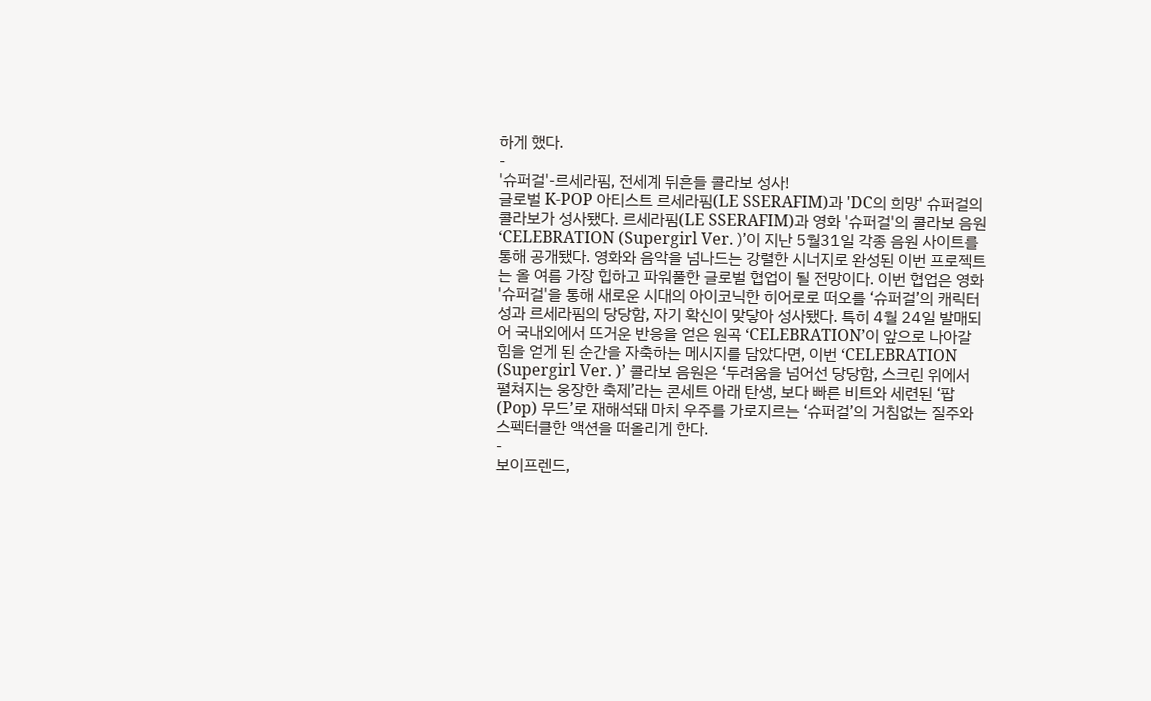하게 했다.
-
'슈퍼걸'-르세라핌, 전세계 뒤흔들 콜라보 성사!
글로벌 K-POP 아티스트 르세라핌(LE SSERAFIM)과 'DC의 희망' 슈퍼걸의 콜라보가 성사됐다. 르세라핌(LE SSERAFIM)과 영화 '슈퍼걸'의 콜라보 음원 ‘CELEBRATION (Supergirl Ver. )’이 지난 5월31일 각종 음원 사이트를 통해 공개됐다. 영화와 음악을 넘나드는 강렬한 시너지로 완성된 이번 프로젝트는 올 여름 가장 힙하고 파워풀한 글로벌 협업이 될 전망이다. 이번 협업은 영화 '슈퍼걸'을 통해 새로운 시대의 아이코닉한 히어로로 떠오를 ‘슈퍼걸’의 캐릭터성과 르세라핌의 당당함, 자기 확신이 맞닿아 성사됐다. 특히 4월 24일 발매되어 국내외에서 뜨거운 반응을 얻은 원곡 ‘CELEBRATION’이 앞으로 나아갈 힘을 얻게 된 순간을 자축하는 메시지를 담았다면, 이번 ‘CELEBRATION (Supergirl Ver. )’ 콜라보 음원은 ‘두려움을 넘어선 당당함, 스크린 위에서 펼쳐지는 웅장한 축제’라는 콘세트 아래 탄생, 보다 빠른 비트와 세련된 ‘팝(Pop) 무드’로 재해석돼 마치 우주를 가로지르는 ‘슈퍼걸’의 거침없는 질주와 스펙터클한 액션을 떠올리게 한다.
-
보이프렌드,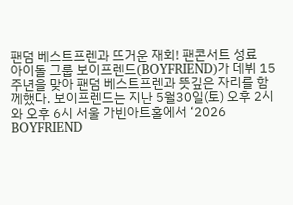팬덤 베스트프렌과 뜨거운 재회! 팬콘서트 성료
아이돌 그룹 보이프렌드(BOYFRIEND)가 데뷔 15주년을 맞아 팬덤 베스트프렌과 뜻깊은 자리를 함께했다. 보이프렌드는 지난 5월30일(토) 오후 2시와 오후 6시 서울 가빈아트홀에서 ‘2026 BOYFRIEND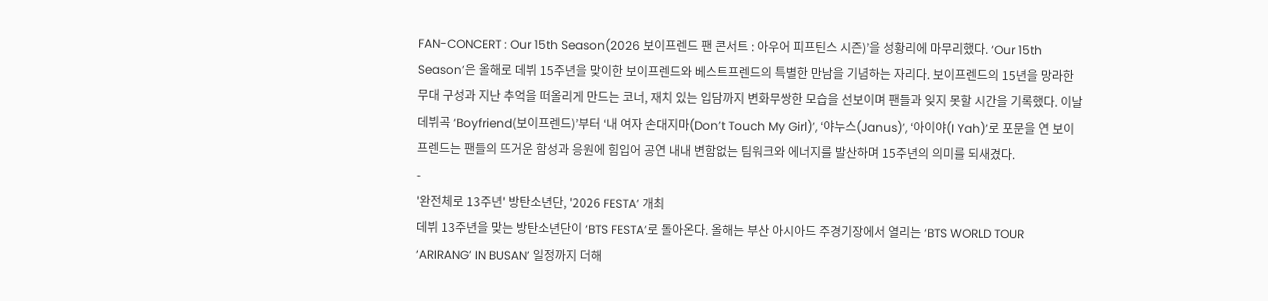FAN-CONCERT : Our 15th Season(2026 보이프렌드 팬 콘서트 : 아우어 피프틴스 시즌)’을 성황리에 마무리했다. ‘Our 15th Season’은 올해로 데뷔 15주년을 맞이한 보이프렌드와 베스트프렌드의 특별한 만남을 기념하는 자리다. 보이프렌드의 15년을 망라한 무대 구성과 지난 추억을 떠올리게 만드는 코너, 재치 있는 입담까지 변화무쌍한 모습을 선보이며 팬들과 잊지 못할 시간을 기록했다. 이날 데뷔곡 ‘Boyfriend(보이프렌드)’부터 ‘내 여자 손대지마(Don’t Touch My Girl)’, ‘야누스(Janus)’, ‘아이야(I Yah)’로 포문을 연 보이프렌드는 팬들의 뜨거운 함성과 응원에 힘입어 공연 내내 변함없는 팀워크와 에너지를 발산하며 15주년의 의미를 되새겼다.
-
'완전체로 13주년' 방탄소년단, '2026 FESTA’ 개최
데뷔 13주년을 맞는 방탄소년단이 ‘BTS FESTA’로 돌아온다. 올해는 부산 아시아드 주경기장에서 열리는 ‘BTS WORLD TOUR ‘ARIRANG’ IN BUSAN’ 일정까지 더해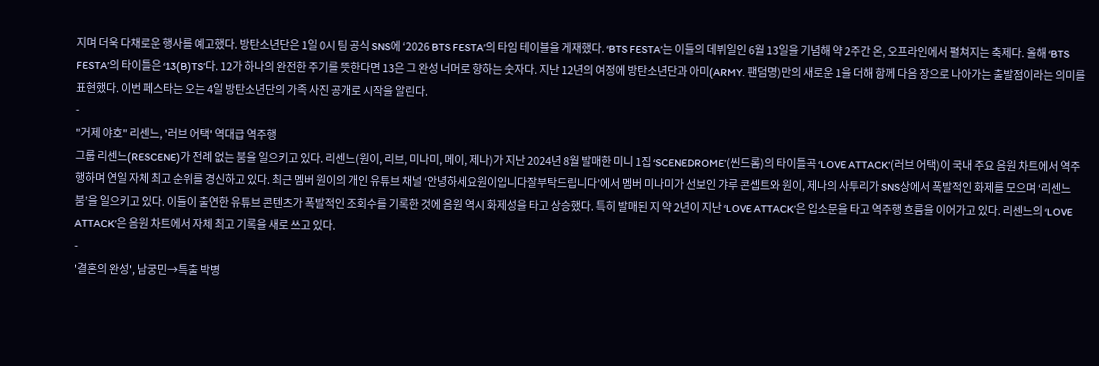지며 더욱 다채로운 행사를 예고했다. 방탄소년단은 1일 0시 팀 공식 SNS에 ‘2026 BTS FESTA’의 타임 테이블을 게재했다. ‘BTS FESTA’는 이들의 데뷔일인 6월 13일을 기념해 약 2주간 온, 오프라인에서 펼쳐지는 축제다. 올해 ‘BTS FESTA’의 타이틀은 ‘13(B)TS’다. 12가 하나의 완전한 주기를 뜻한다면 13은 그 완성 너머로 향하는 숫자다. 지난 12년의 여정에 방탄소년단과 아미(ARMY. 팬덤명)만의 새로운 1을 더해 함께 다음 장으로 나아가는 출발점이라는 의미를 표현했다. 이번 페스타는 오는 4일 방탄소년단의 가족 사진 공개로 시작을 알린다.
-
"거제 야호" 리센느, '러브 어택' 역대급 역주행
그룹 리센느(RESCENE)가 전례 없는 붐을 일으키고 있다. 리센느(원이, 리브, 미나미, 메이, 제나)가 지난 2024년 8월 발매한 미니 1집 ‘SCENEDROME’(씬드롬)의 타이틀곡 ‘LOVE ATTACK’(러브 어택)이 국내 주요 음원 차트에서 역주행하며 연일 자체 최고 순위를 경신하고 있다. 최근 멤버 원이의 개인 유튜브 채널 ‘안녕하세요원이입니다잘부탁드립니다’에서 멤버 미나미가 선보인 갸루 콘셉트와 원이, 제나의 사투리가 SNS상에서 폭발적인 화제를 모으며 ‘리센느 붐’을 일으키고 있다. 이들이 출연한 유튜브 콘텐츠가 폭발적인 조회수를 기록한 것에 음원 역시 화제성을 타고 상승했다. 특히 발매된 지 약 2년이 지난 ‘LOVE ATTACK’은 입소문을 타고 역주행 흐름을 이어가고 있다. 리센느의 ‘LOVE ATTACK’은 음원 차트에서 자체 최고 기록을 새로 쓰고 있다.
-
'결혼의 완성', 남궁민→특출 박병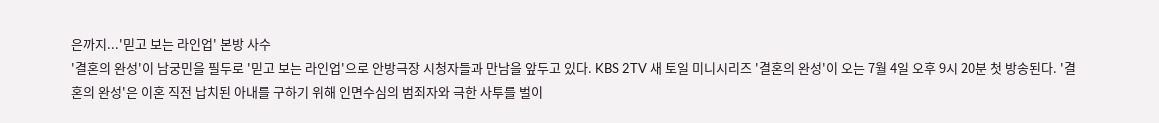은까지...'믿고 보는 라인업' 본방 사수
'결혼의 완성'이 남궁민을 필두로 '믿고 보는 라인업'으로 안방극장 시청자들과 만남을 앞두고 있다. KBS 2TV 새 토일 미니시리즈 '결혼의 완성'이 오는 7월 4일 오후 9시 20분 첫 방송된다. '결혼의 완성'은 이혼 직전 납치된 아내를 구하기 위해 인면수심의 범죄자와 극한 사투를 벌이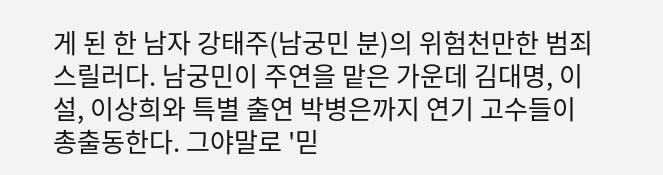게 된 한 남자 강태주(남궁민 분)의 위험천만한 범죄스릴러다. 남궁민이 주연을 맡은 가운데 김대명, 이설, 이상희와 특별 출연 박병은까지 연기 고수들이 총출동한다. 그야말로 '믿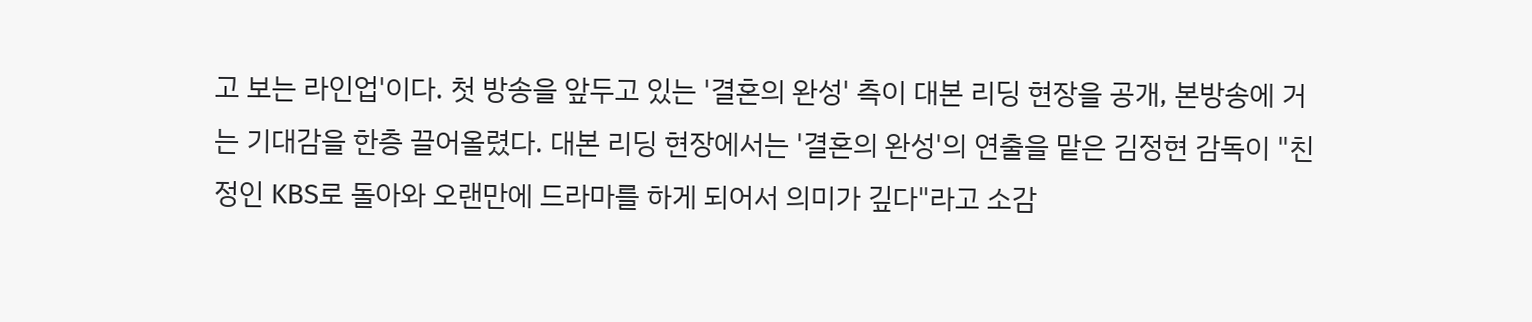고 보는 라인업'이다. 첫 방송을 앞두고 있는 '결혼의 완성' 측이 대본 리딩 현장을 공개, 본방송에 거는 기대감을 한층 끌어올렸다. 대본 리딩 현장에서는 '결혼의 완성'의 연출을 맡은 김정현 감독이 "친정인 KBS로 돌아와 오랜만에 드라마를 하게 되어서 의미가 깊다"라고 소감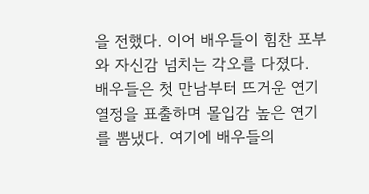을 전했다. 이어 배우들이 힘찬 포부와 자신감 넘치는 각오를 다졌다. 배우들은 첫 만남부터 뜨거운 연기 열정을 표출하며 몰입감 높은 연기를 뽐냈다. 여기에 배우들의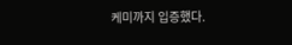케미까지 입증했다.